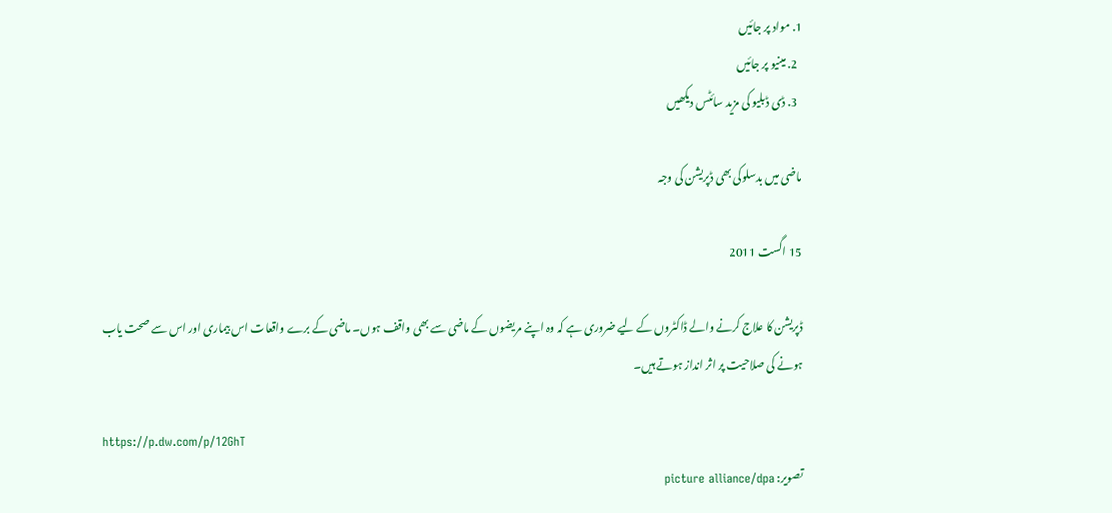1. مواد پر جائیں
  2. مینیو پر جائیں
  3. ڈی ڈبلیو کی مزید سائٹس دیکھیں

ماضی میں بدسلوکی بھی ڈپریشن کی وجہ

15 اگست 2011

ڈپریشن کا علاج کرنے والے ڈاکٹروں کے لیے ضروری ہے کہ وہ اپنے مریضوں کے ماضی سے بھی واقف ہوں۔ ماضی کے برے واقعات اس بیماری اور اس سے صحت یاب ہونے کی صلاحیت پر اثر انداز ہوتے ہیں۔

https://p.dw.com/p/12GhT
تصویر: picture alliance/dpa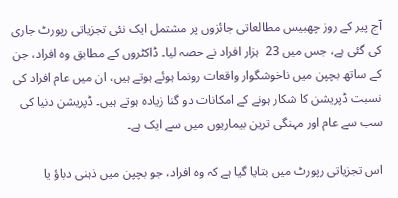آج پیر کے روز چھبیس مطالعاتی جائزوں پر مشتمل ایک نئی تجزیاتی رپورٹ جاری کی گئی ہے، جس میں 23  ہزار افراد نے حصہ لیا۔ ڈاکٹروں کے مطابق وہ افراد، جن کے ساتھ بچپن میں ناخوشگوار واقعات رونما ہوئے ہوتے ہیں، ان میں عام افراد کی نسبت ڈپریشن کا شکار ہونے کے امکانات دو گنا زیادہ ہوتے ہیں۔ ڈپریشن دنیا کی سب سے عام اور مہنگی ترین بیماریوں میں سے ایک ہے۔

اس تجزیاتی رپورٹ میں بتایا گیا ہے کہ وہ افراد، جو بچپن میں ذہنی دباؤ یا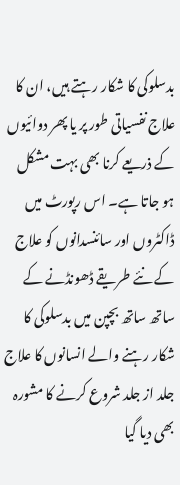بدسلوکی کا شکار رہتے ہیں، ان کا علاج نفسیاتی طور پر یا پھر دوائیوں کے ذریعے کرنا بھی بہت مشکل ہو جاتا ہے۔ اس رپورٹ میں ڈاکٹروں اور سائنسدانوں کو علاج کے نئے طریقے ڈھونڈنے کے ساتھ ساتھ بچپن میں بدسلوکی کا شکار رہنے والے انسانوں کا علاج جلد از جلد شروع کرنے کا مشورہ بھی دیا گیا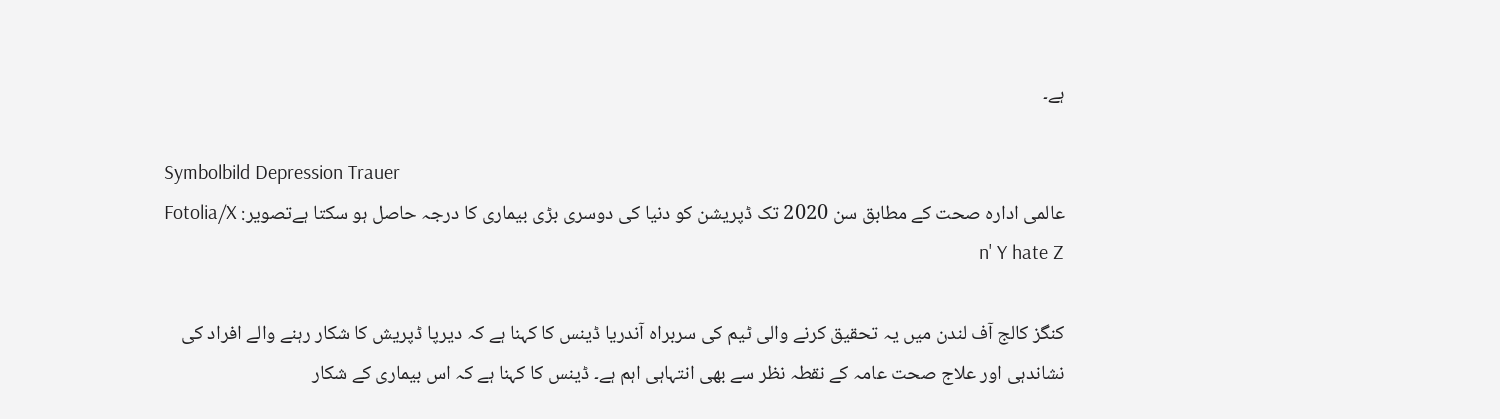ہے۔

Symbolbild Depression Trauer
عالمی ادارہ صحت کے مطابق سن 2020 تک ڈپریشن کو دنیا کی دوسری بڑی بیماری کا درجہ حاصل ہو سکتا ہےتصویر: Fotolia/X n' Y hate Z

کنگز کالج آف لندن میں یہ تحقیق کرنے والی ٹیم کی سربراہ آندریا ڈینس کا کہنا ہے کہ دیرپا ڈپریش کا شکار رہنے والے افراد کی نشاندہی اور علاج صحت عامہ کے نقطہ نظر سے بھی انتہاہی اہم ہے۔ ڈینس کا کہنا ہے کہ اس بیماری کے شکار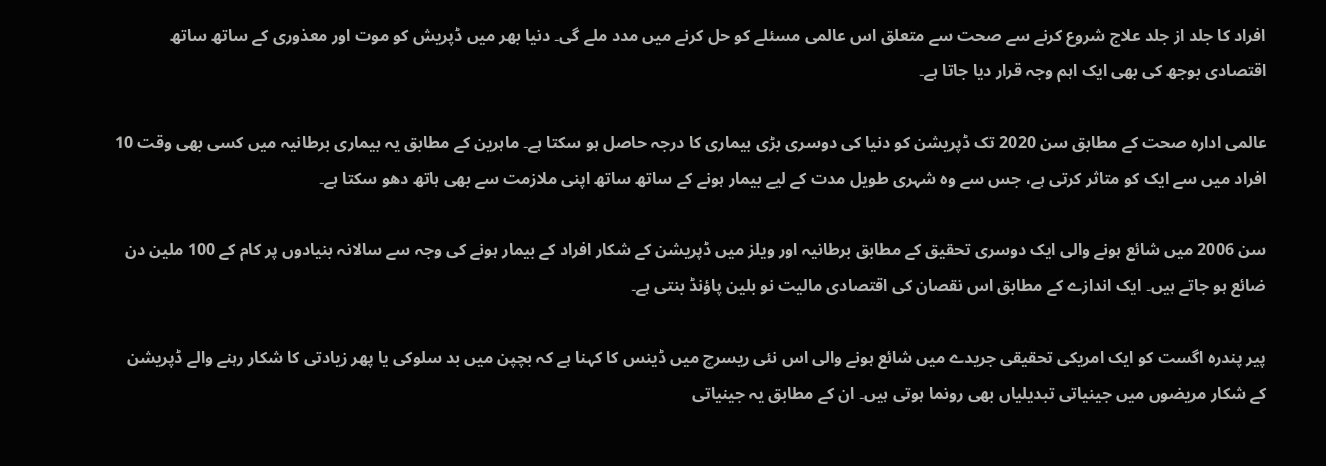افراد کا جلد از جلد علاج شروع کرنے سے صحت سے متعلق اس عالمی مسئلے کو حل کرنے میں مدد ملے گی۔ دنیا بھر میں ڈپریش کو موت اور معذوری کے ساتھ ساتھ اقتصادی بوجھ کی بھی ایک اہم وجہ قرار دیا جاتا ہے۔

عالمی ادارہ صحت کے مطابق سن 2020 تک ڈپریشن کو دنیا کی دوسری بڑی بیماری کا درجہ حاصل ہو سکتا ہے۔ ماہرین کے مطابق یہ بیماری برطانیہ میں کسی بھی وقت 10 افراد میں سے ایک کو متاثر کرتی ہے، جس سے وہ شہری طویل مدت کے لیے بیمار ہونے کے ساتھ ساتھ اپنی ملازمت سے بھی ہاتھ دھو سکتا ہے۔

سن 2006 میں شائع ہونے والی ایک دوسری تحقیق کے مطابق برطانیہ اور ویلز میں ڈپریشن کے شکار افراد کے بیمار ہونے کی وجہ سے سالانہ بنیادوں پر کام کے 100 ملین دن ضائع ہو جاتے ہیں۔ ایک اندازے کے مطابق اس نقصان کی اقتصادی مالیت نو بلین پاؤنڈ بنتی ہے۔

پیر پندرہ اگست کو ایک امریکی تحقیقی جریدے میں شائع ہونے والی اس نئی ریسرچ میں ڈینس کا کہنا ہے کہ بچپن میں بد سلوکی یا پھر زیادتی کا شکار رہنے والے ڈپریشن کے شکار مریضوں میں جینیاتی تبدیلیاں بھی رونما ہوتی ہیں۔ ان کے مطابق یہ جینیاتی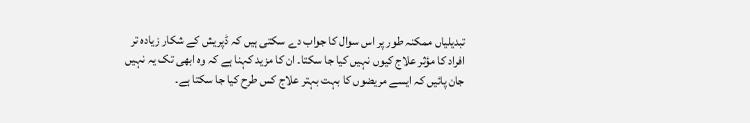تبدیلیاں ممکنہ طور پر اس سوال کا جواب دے سکتی ہیں کہ ڈپریش کے شکار زیادہ تر افراد کا مؤثر علاج کیوں نہیں کیا جا سکتا۔ ان کا مزید کہنا ہے کہ وہ ابھی تک یہ نہیں جان پائیں کہ ایسے مریضوں کا بہت بہتر علاج کس طرح کیا جا سکتا ہے۔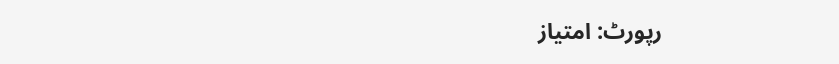رپورٹ: امتیاز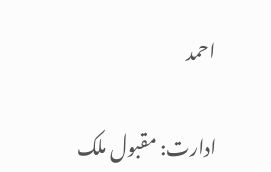احمد

ادارت: مقبول ملک